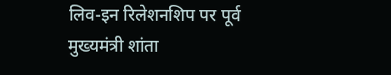लिव-इन रिलेशनशिप पर पूर्व मुख्यमंत्री शांता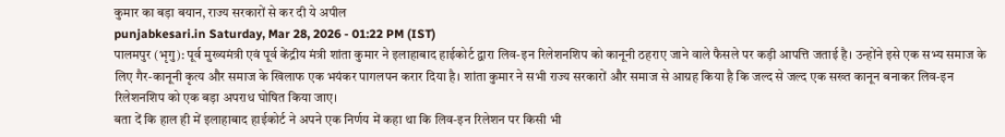कुमार का बड़ा बयान, राज्य सरकारों से कर दी ये अपील
punjabkesari.in Saturday, Mar 28, 2026 - 01:22 PM (IST)
पालमपुर (भृगु): पूर्व मुख्यमंत्री एवं पूर्व केंद्रीय मंत्री शांता कुमार ने इलाहाबाद हाईकोर्ट द्वारा लिव-इन रिलेशनशिप को कानूनी ठहराए जाने वाले फैसले पर कड़ी आपत्ति जताई है। उन्होंने इसे एक सभ्य समाज के लिए गैर-कानूनी कृत्य और समाज के खिलाफ एक भयंकर पागलपन करार दिया है। शांता कुमार ने सभी राज्य सरकारों और समाज से आग्रह किया है कि जल्द से जल्द एक सख्त कानून बनाकर लिव-इन रिलेशनशिप को एक बड़ा अपराध घोषित किया जाए।
बता दें कि हाल ही में इलाहाबाद हाईकोर्ट ने अपने एक निर्णय में कहा था कि लिव-इन रिलेशन पर किसी भी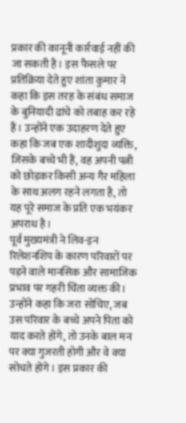प्रकार की कानूनी कार्रवाई नहीं की जा सकती है। इस फैसले पर प्रतिक्रिया देते हुए शांता कुमार ने कहा कि इस तरह के संबंध समाज के बुनियादी ढांचे को तबाह कर रहे हैं। उन्होंने एक उदाहरण देते हुए कहा कि जब एक शादीशुदा व्यक्ति, जिसके बच्चे भी हैं, वह अपनी पत्नी को छोड़कर किसी अन्य गैर महिला के साथ अलग रहने लगता है, तो यह पूरे समाज के प्रति एक भयंकर अपराध है।
पूर्व मुख्यमंत्री ने लिव-इन रिलेशनशिप के कारण परिवारों पर पड़ने वाले मानसिक और सामाजिक प्रभाव पर गहरी चिंता व्यक्त की। उन्होंने कहा कि जरा सोचिए, जब उस परिवार के बच्चे अपने पिता को याद करते होंगे, तो उनके बाल मन पर क्या गुजरती होगी और वे क्या सोचते होंगे। इस प्रकार की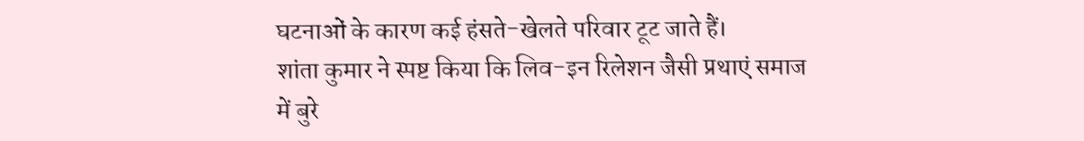घटनाओं के कारण कई हंसते-खेलते परिवार टूट जाते हैं।
शांता कुमार ने स्पष्ट किया कि लिव-इन रिलेशन जैसी प्रथाएं समाज में बुरे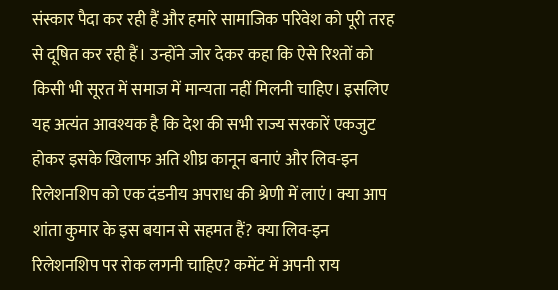संस्कार पैदा कर रही हैं और हमारे सामाजिक परिवेश को पूरी तरह से दूषित कर रही हैं। उन्होंने जोर देकर कहा कि ऐसे रिश्तों को किसी भी सूरत में समाज में मान्यता नहीं मिलनी चाहिए। इसलिए यह अत्यंत आवश्यक है कि देश की सभी राज्य सरकारें एकजुट होकर इसके खिलाफ अति शीघ्र कानून बनाएं और लिव-इन रिलेशनशिप को एक दंडनीय अपराध की श्रेणी में लाएं। क्या आप शांता कुमार के इस बयान से सहमत हैं? क्या लिव-इन रिलेशनशिप पर रोक लगनी चाहिए? कमेंट में अपनी राय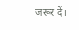जरूर दें।